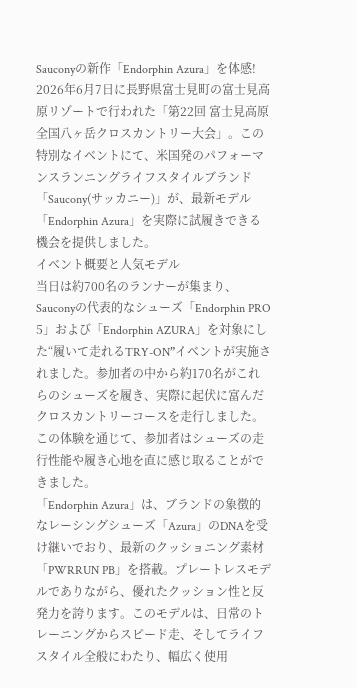Sauconyの新作「Endorphin Azura」を体感!
2026年6月7日に長野県富士見町の富士見高原リゾートで行われた「第22回 富士見高原全国八ヶ岳クロスカントリー大会」。この特別なイベントにて、米国発のパフォーマンスランニングライフスタイルブランド「Saucony(サッカニー)」が、最新モデル「Endorphin Azura」を実際に試履きできる機会を提供しました。
イベント概要と人気モデル
当日は約700名のランナーが集まり、Sauconyの代表的なシューズ「Endorphin PRO 5」および「Endorphin AZURA」を対象にした“履いて走れるTRY-ON”イベントが実施されました。参加者の中から約170名がこれらのシューズを履き、実際に起伏に富んだクロスカントリーコースを走行しました。この体験を通じて、参加者はシューズの走行性能や履き心地を直に感じ取ることができました。
「Endorphin Azura」は、ブランドの象徴的なレーシングシューズ「Azura」のDNAを受け継いでおり、最新のクッショニング素材「PWRRUN PB」を搭載。プレートレスモデルでありながら、優れたクッション性と反発力を誇ります。このモデルは、日常のトレーニングからスピード走、そしてライフスタイル全般にわたり、幅広く使用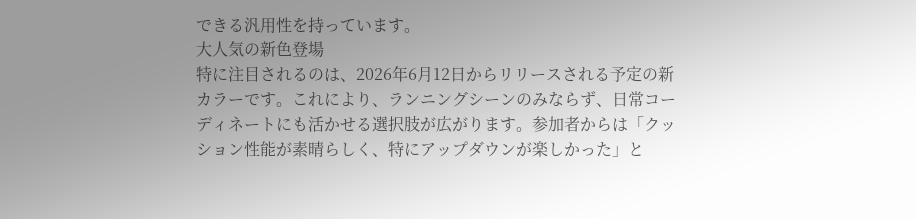できる汎用性を持っています。
大人気の新色登場
特に注目されるのは、2026年6月12日からリリースされる予定の新カラーです。これにより、ランニングシーンのみならず、日常コーディネートにも活かせる選択肢が広がります。参加者からは「クッション性能が素晴らしく、特にアップダウンが楽しかった」と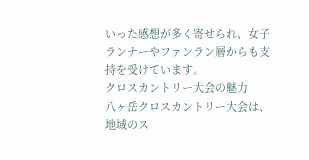いった感想が多く寄せられ、女子ランナーやファンラン層からも支持を受けています。
クロスカントリー大会の魅力
八ヶ岳クロスカントリー大会は、地域のス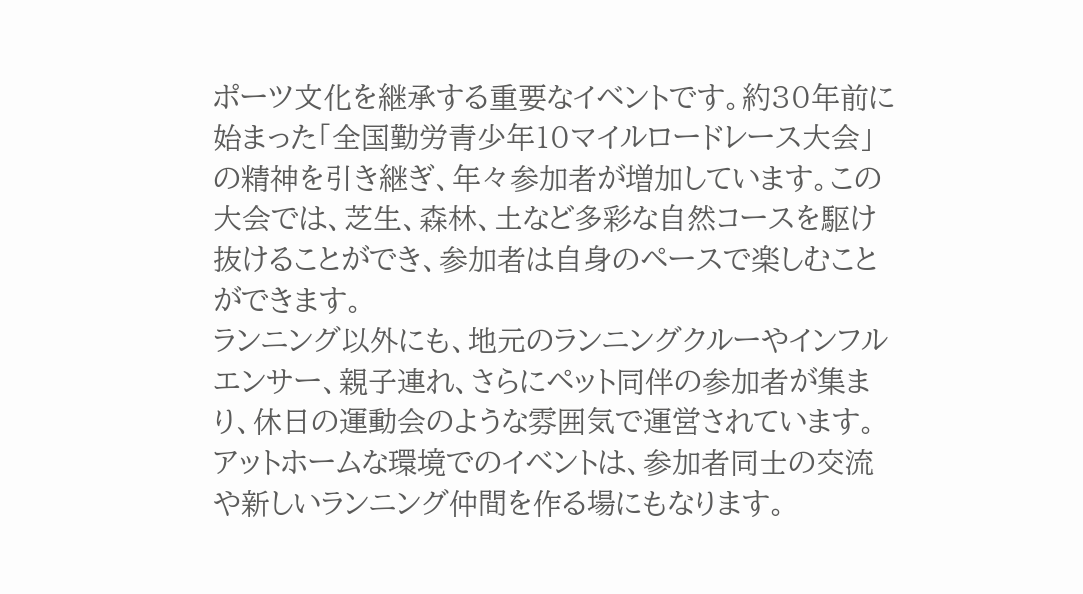ポーツ文化を継承する重要なイベントです。約30年前に始まった「全国勤労青少年10マイルロードレース大会」の精神を引き継ぎ、年々参加者が増加しています。この大会では、芝生、森林、土など多彩な自然コースを駆け抜けることができ、参加者は自身のペースで楽しむことができます。
ランニング以外にも、地元のランニングクルーやインフルエンサー、親子連れ、さらにペット同伴の参加者が集まり、休日の運動会のような雰囲気で運営されています。アットホームな環境でのイベントは、参加者同士の交流や新しいランニング仲間を作る場にもなります。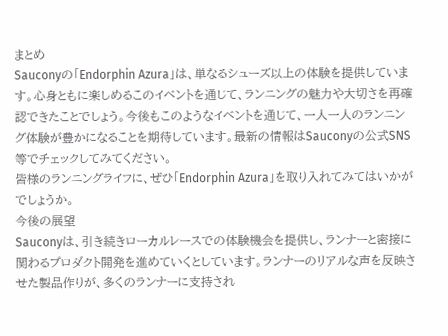まとめ
Sauconyの「Endorphin Azura」は、単なるシューズ以上の体験を提供しています。心身ともに楽しめるこのイベントを通じて、ランニングの魅力や大切さを再確認できたことでしょう。今後もこのようなイベントを通じて、一人一人のランニング体験が豊かになることを期待しています。最新の情報はSauconyの公式SNS等でチェックしてみてください。
皆様のランニングライフに、ぜひ「Endorphin Azura」を取り入れてみてはいかがでしょうか。
今後の展望
Sauconyは、引き続きローカルレースでの体験機会を提供し、ランナーと密接に関わるプロダクト開発を進めていくとしています。ランナーのリアルな声を反映させた製品作りが、多くのランナーに支持され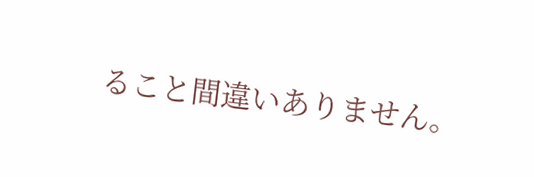ること間違いありません。